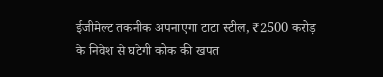ईजीमेल्ट तकनीक अपनाएगा टाटा स्टील, ₹2500 करोड़ के निवेश से घटेगी कोक की खपत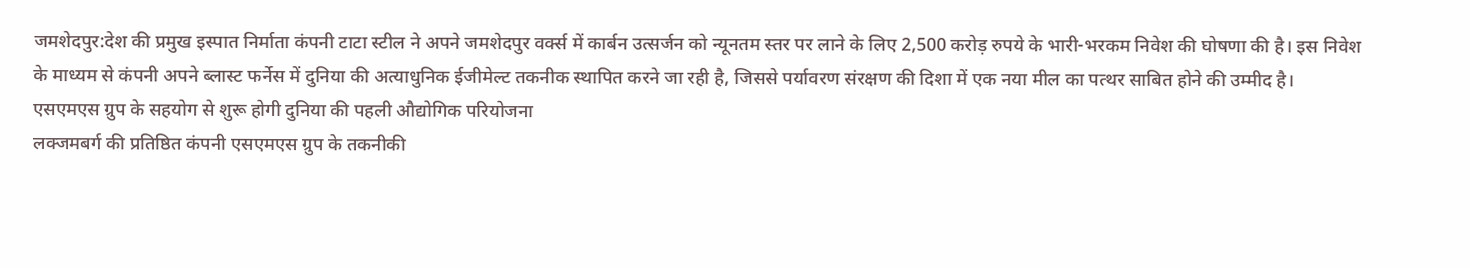जमशेदपुर:देश की प्रमुख इस्पात निर्माता कंपनी टाटा स्टील ने अपने जमशेदपुर वर्क्स में कार्बन उत्सर्जन को न्यूनतम स्तर पर लाने के लिए 2,500 करोड़ रुपये के भारी-भरकम निवेश की घोषणा की है। इस निवेश के माध्यम से कंपनी अपने ब्लास्ट फर्नेस में दुनिया की अत्याधुनिक ईजीमेल्ट तकनीक स्थापित करने जा रही है, जिससे पर्यावरण संरक्षण की दिशा में एक नया मील का पत्थर साबित होने की उम्मीद है।
एसएमएस ग्रुप के सहयोग से शुरू होगी दुनिया की पहली औद्योगिक परियोजना
लक्जमबर्ग की प्रतिष्ठित कंपनी एसएमएस ग्रुप के तकनीकी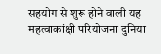सहयोग से शुरू होने वाली यह महत्वाकांक्षी परियोजना दुनिया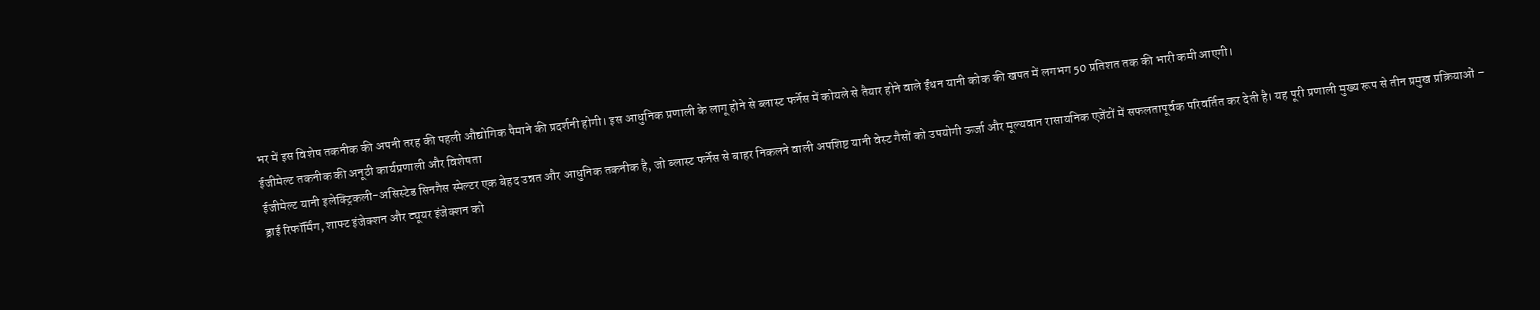भर में इस विशेष तकनीक की अपनी तरह की पहली औद्योगिक पैमाने की प्रदर्शनी होगी। इस आधुनिक प्रणाली के लागू होने से ब्लास्ट फर्नेस में कोयले से तैयार होने वाले ईंधन यानी कोक की खपत में लगभग 50 प्रतिशत तक की भारी कमी आएगी।
ईजीमेल्ट तकनीक की अनूठी कार्यप्रणाली और विशेषता
ईजीमेल्ट यानी इलेक्ट्रिकली-असिस्टेड सिनगैस स्मेल्टर एक बेहद उन्नत और आधुनिक तकनीक है, जो ब्लास्ट फर्नेस से बाहर निकलने वाली अपशिष्ट यानी वेस्ट गैसों को उपयोगी ऊर्जा और मूल्यवान रासायनिक एजेंटों में सफलतापूर्वक परिवर्तित कर देती है। यह पूरी प्रणाली मुख्य रूप से तीन प्रमुख प्रक्रियाओं – ड्राई रिफॉर्मिंग, शाफ्ट इंजेक्शन और ट्यूयर इंजेक्शन को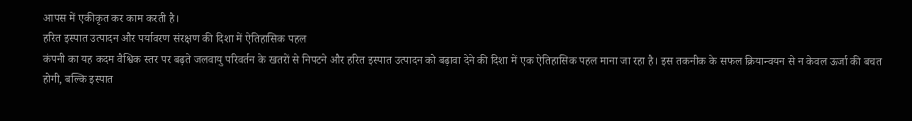आपस में एकीकृत कर काम करती है।
हरित इस्पात उत्पादन और पर्यावरण संरक्षण की दिशा में ऐतिहासिक पहल
कंपनी का यह कदम वैश्विक स्तर पर बढ़ते जलवायु परिवर्तन के खतरों से निपटने और हरित इस्पात उत्पादन को बढ़ावा देने की दिशा में एक ऐतिहासिक पहल माना जा रहा है। इस तकनीक के सफल क्रियान्वयन से न केवल ऊर्जा की बचत होगी, बल्कि इस्पात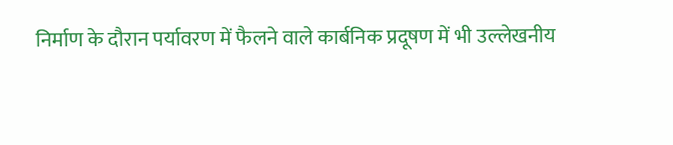निर्माण के दौरान पर्यावरण में फैलने वाले कार्बनिक प्रदूषण में भी उल्लेखनीय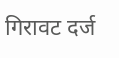गिरावट दर्ज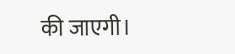की जाएगी।